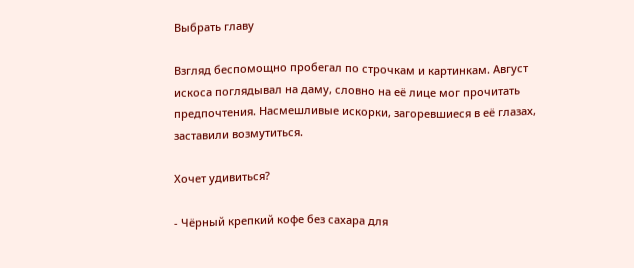Выбрать главу

Взгляд беспомощно пробегал по строчкам и картинкам. Август искоса поглядывал на даму, словно на её лице мог прочитать предпочтения. Насмешливые искорки, загоревшиеся в её глазах, заставили возмутиться.

Хочет удивиться?

- Чёрный крепкий кофе без сахара для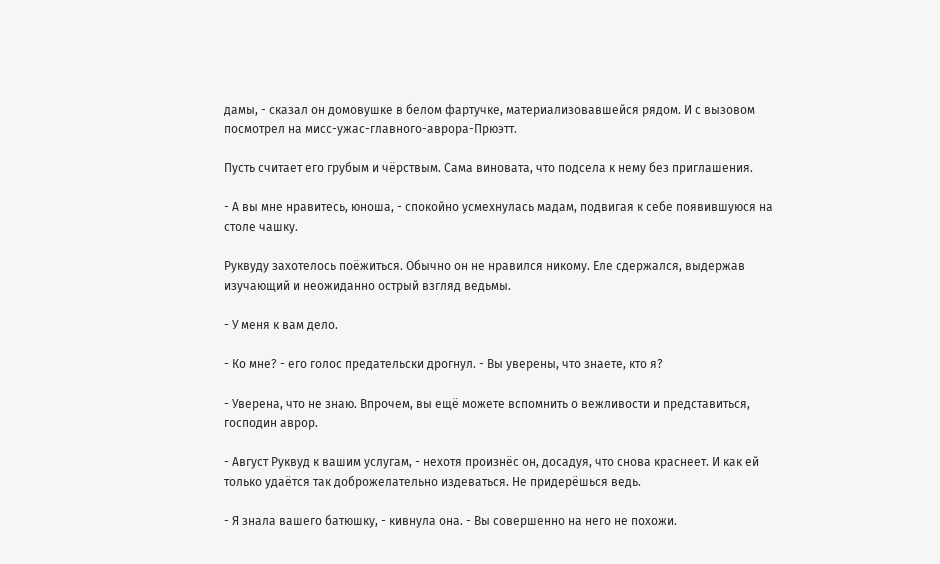дамы, - сказал он домовушке в белом фартучке, материализовавшейся рядом. И с вызовом посмотрел на мисс-ужас-главного-аврора-Прюэтт.

Пусть считает его грубым и чёрствым. Сама виновата, что подсела к нему без приглашения.

- А вы мне нравитесь, юноша, - спокойно усмехнулась мадам, подвигая к себе появившуюся на столе чашку.

Руквуду захотелось поёжиться. Обычно он не нравился никому. Еле сдержался, выдержав изучающий и неожиданно острый взгляд ведьмы.

- У меня к вам дело.

- Ко мне? - его голос предательски дрогнул. - Вы уверены, что знаете, кто я?

- Уверена, что не знаю. Впрочем, вы ещё можете вспомнить о вежливости и представиться, господин аврор.

- Август Руквуд к вашим услугам, - нехотя произнёс он, досадуя, что снова краснеет. И как ей только удаётся так доброжелательно издеваться. Не придерёшься ведь.

- Я знала вашего батюшку, - кивнула она. - Вы совершенно на него не похожи.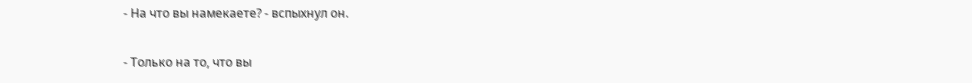- На что вы намекаете? - вспыхнул он.

- Только на то, что вы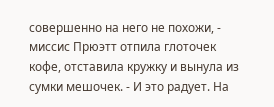совершенно на него не похожи, - миссис Прюэтт отпила глоточек кофе, отставила кружку и вынула из сумки мешочек. - И это радует. На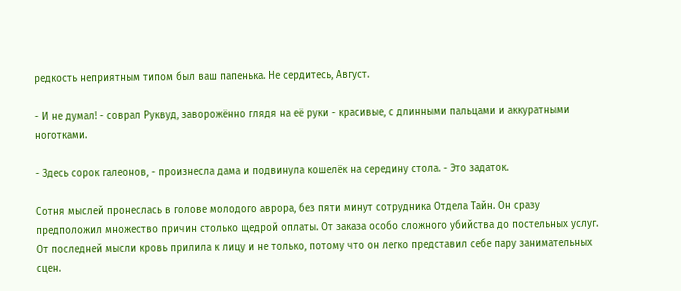редкость неприятным типом был ваш папенька. Не сердитесь, Август.

- И не думал! - соврал Руквуд, заворожённо глядя на её руки - красивые, с длинными пальцами и аккуратными ноготками.

- Здесь сорок галеонов, - произнесла дама и подвинула кошелёк на середину стола. - Это задаток.

Сотня мыслей пронеслась в голове молодого аврора, без пяти минут сотрудника Отдела Тайн. Он сразу предположил множество причин столько щедрой оплаты. От заказа особо сложного убийства до постельных услуг. От последней мысли кровь прилила к лицу и не только, потому что он легко представил себе пару занимательных сцен.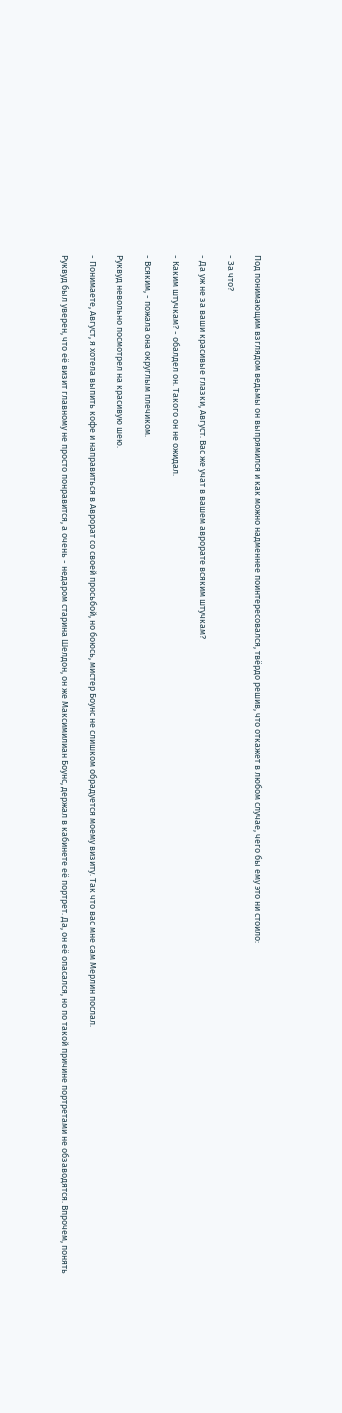Под понимающим взглядом ведьмы он выпрямился и как можно надменнее поинтересовался, твёрдо решив, что откажет в любом случае, чего бы ему это ни стоило:

- За что?

- Да уж не за ваши красивые глазки, Август. Вас же учат в вашем аврорате всяким штучкам?

- Каким штучкам? - обалдел он. Такого он не ожидал.

- Всяким, - пожала она округлым плечиком.

Руквуд невольно посмотрел на красивую шею.

- Понимаете, Август, я хотела выпить кофе и направиться в Аврорат со своей просьбой, но боюсь, мистер Боунс не слишком обрадуется моему визиту. Так что вас мне сам Мерлин послал.

Руквуд был уверен, что её визит главному не просто понравится, а очень - недаром старина Шелдон, он же Максимилиан Боунс, держал в кабинете её портрет. Да, он её опасался, но по такой причине портретами не обзаводятся. Впрочем, понять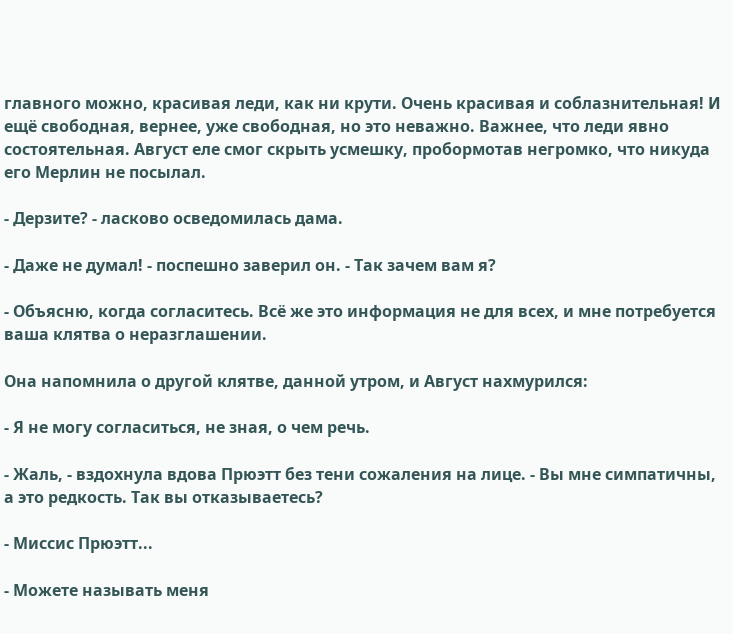главного можно, красивая леди, как ни крути. Очень красивая и соблазнительная! И ещё свободная, вернее, уже свободная, но это неважно. Важнее, что леди явно состоятельная. Август еле смог скрыть усмешку, пробормотав негромко, что никуда его Мерлин не посылал.

- Дерзите? - ласково осведомилась дама.

- Даже не думал! - поспешно заверил он. - Так зачем вам я?

- Объясню, когда согласитесь. Всё же это информация не для всех, и мне потребуется ваша клятва о неразглашении.

Она напомнила о другой клятве, данной утром, и Август нахмурился:

- Я не могу согласиться, не зная, о чем речь.

- Жаль, - вздохнула вдова Прюэтт без тени сожаления на лице. - Вы мне симпатичны, а это редкость. Так вы отказываетесь?

- Миссис Прюэтт...

- Можете называть меня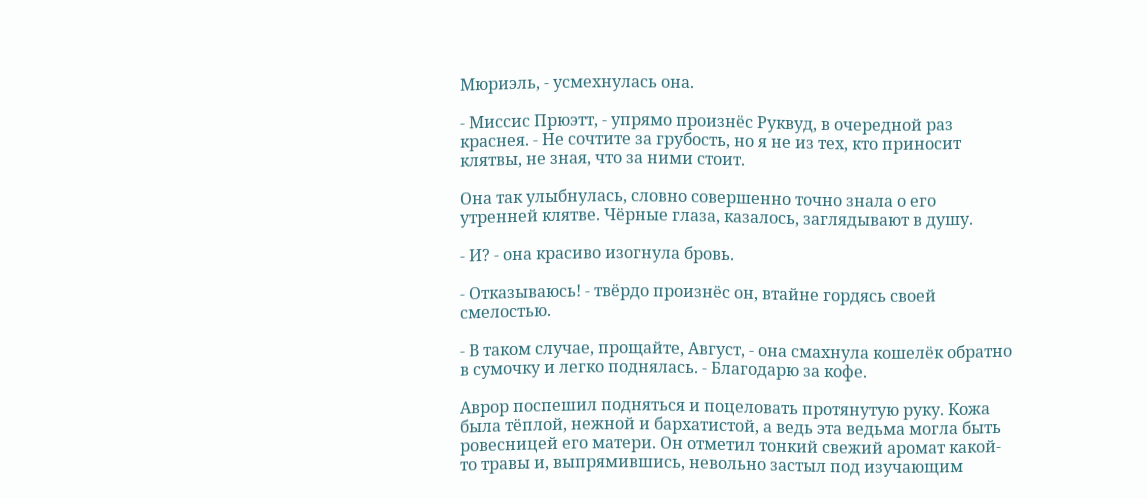Мюриэль, - усмехнулась она.

- Миссис Прюэтт, - упрямо произнёс Руквуд, в очередной раз краснея. - Не сочтите за грубость, но я не из тех, кто приносит клятвы, не зная, что за ними стоит.

Она так улыбнулась, словно совершенно точно знала о его утренней клятве. Чёрные глаза, казалось, заглядывают в душу.

- И? - она красиво изогнула бровь.

- Отказываюсь! - твёрдо произнёс он, втайне гордясь своей смелостью.

- В таком случае, прощайте, Август, - она смахнула кошелёк обратно в сумочку и легко поднялась. - Благодарю за кофе.

Аврор поспешил подняться и поцеловать протянутую руку. Кожа была тёплой, нежной и бархатистой, а ведь эта ведьма могла быть ровесницей его матери. Он отметил тонкий свежий аромат какой-то травы и, выпрямившись, невольно застыл под изучающим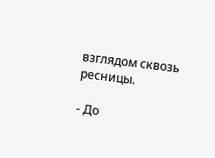взглядом сквозь ресницы.

- До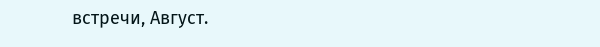встречи, Август.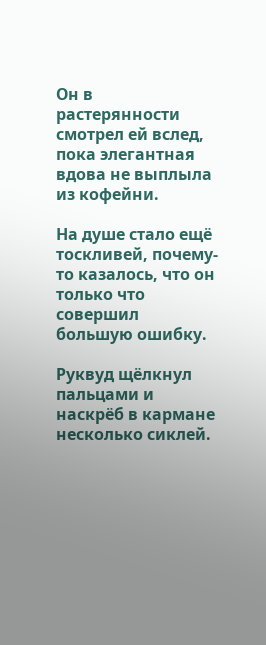Он в растерянности смотрел ей вслед, пока элегантная вдова не выплыла из кофейни.

На душе стало ещё тоскливей, почему-то казалось, что он только что совершил большую ошибку.

Руквуд щёлкнул пальцами и наскрёб в кармане несколько сиклей.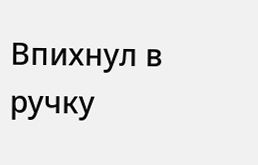Впихнул в ручку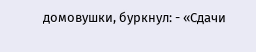домовушки, буркнул: - «Сдачи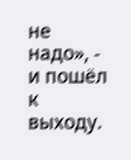не надо», - и пошёл к выходу.